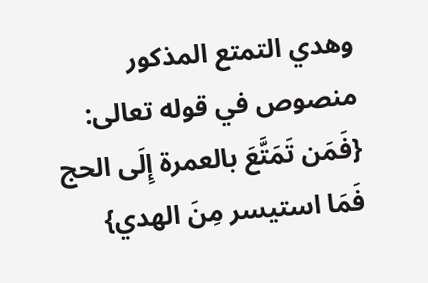وهدي التمتع المذكور منصوص في قوله تعالى: {فَمَن تَمَتَّعَ بالعمرة إِلَى الحج فَمَا استيسر مِنَ الهدي}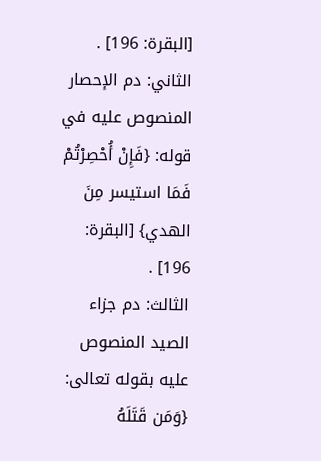[البقرة: 196] .
الثاني: دم الإحصار المنصوص عليه في قوله: {فَإِنْ أُحْصِرْتُمْ فَمَا استيسر مِنَ الهدي} [البقرة: 196] .
الثالث: دم جزاء الصيد المنصوص عليه بقوله تعالى: {وَمَن قَتَلَهُ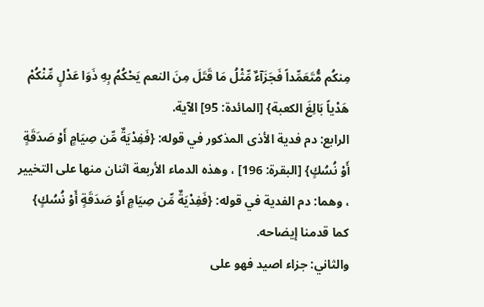مِنكُم مُّتَعَمِّداً فَجَزَآءٌ مِّثْلُ مَا قَتَلَ مِنَ النعم يَحْكُمُ بِهِ ذَوَا عَدْلٍ مِّنْكُمْ هَدْياً بَالِغَ الكعبة} [المائدة: 95] الآية.
الرابع: دم فدية الأذى المذكور في قوله: {فَفِدْيَةٌ مِّن صِيَامٍ أَوْ صَدَقَةٍ أَوْ نُسُكٍ} [البقرة: 196] ، وهذه الدماء الأربعة اثنان منها على التخيير ، وهما: دم الفدية في قوله: {فَفِدْيَةٌ مِّن صِيَامٍ أَوْ صَدَقَةٍ أَوْ نُسُكٍ} كما قدمنا إيضاحه.
والثاني: جزاء اصيد فهو على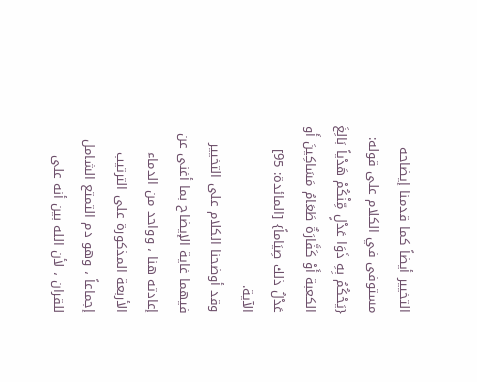التخيير أيضاً كما قدمنا إيضاحه مستوفى في الكلام على قوله: {يَحْكُمُ بِهِ ذَوَا عَدْلٍ مِّنْكُمْ هَدْياً بَالِغَ الكعبة أَوْ كَفَّارَةٌ طَعَامُ مَسَاكِينَ أَو عَدْلُ ذلك صِيَاماً} [المائدة: 95] الآية.
وقد أوضحنا الكلام على التخيير فيهما غاية الإيضاح بما أغنى عن إعادته هنا ، وواحد من الدماء الأربعة المذكورة على الترتيب إجماعاً ، وهو دم التمتع الشامل للقران ، لأن الله بين أنه على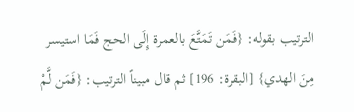الترتيب بقوله: {فَمَن تَمَتَّعَ بالعمرة إِلَى الحج فَمَا استيسر مِنَ الهدي} [البقرة: 196] ثم قال مبيناً الترتيب: {فَمَن لَّمْ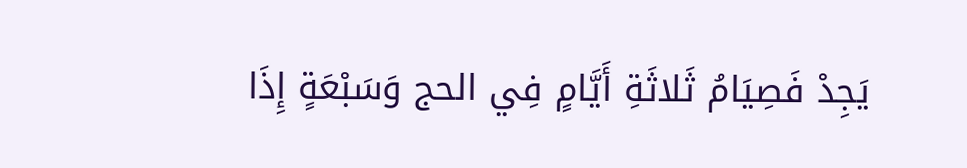يَجِدْ فَصِيَامُ ثَلاثَةِ أَيَّامٍ فِي الحج وَسَبْعَةٍ إِذَا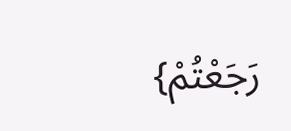رَجَعْتُمْ}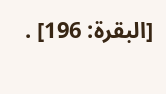[البقرة: 196] .